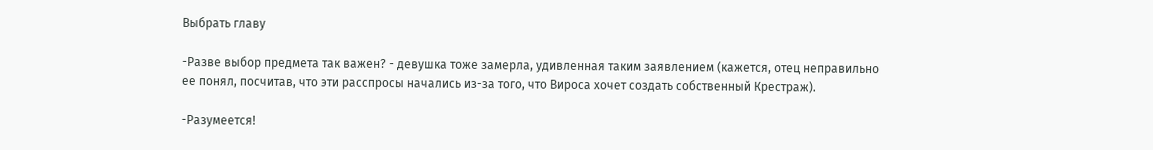Выбрать главу

-Разве выбор предмета так важен? - девушка тоже замерла, удивленная таким заявлением (кажется, отец неправильно ее понял, посчитав, что эти расспросы начались из-за того, что Вироса хочет создать собственный Крестраж).

-Разумеется!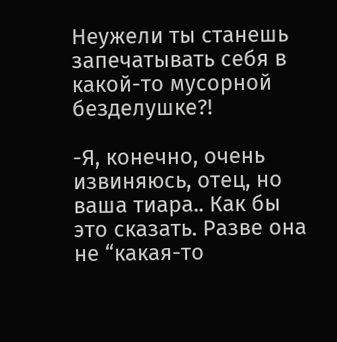Неужели ты станешь запечатывать себя в какой-то мусорной безделушке?!

-Я, конечно, очень извиняюсь, отец, но ваша тиара.. Как бы это сказать. Разве она не “какая-то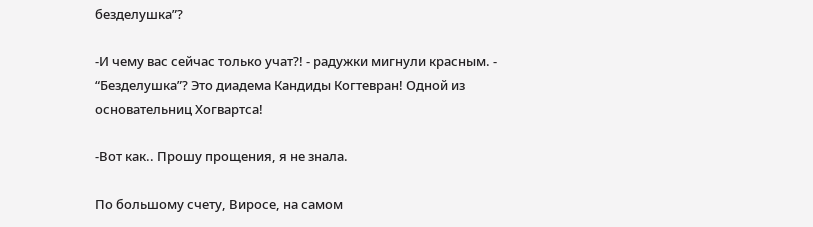безделушка”?

-И чему вас сейчас только учат?! - радужки мигнули красным. - “Безделушка”? Это диадема Кандиды Когтевран! Одной из основательниц Хогвартса!

-Вот как.. Прошу прощения, я не знала.

По большому счету, Виросе, на самом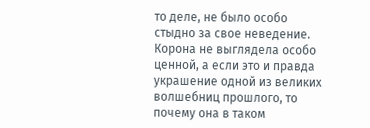то деле, не было особо стыдно за свое неведение. Корона не выглядела особо ценной, а если это и правда украшение одной из великих волшебниц прошлого, то почему она в таком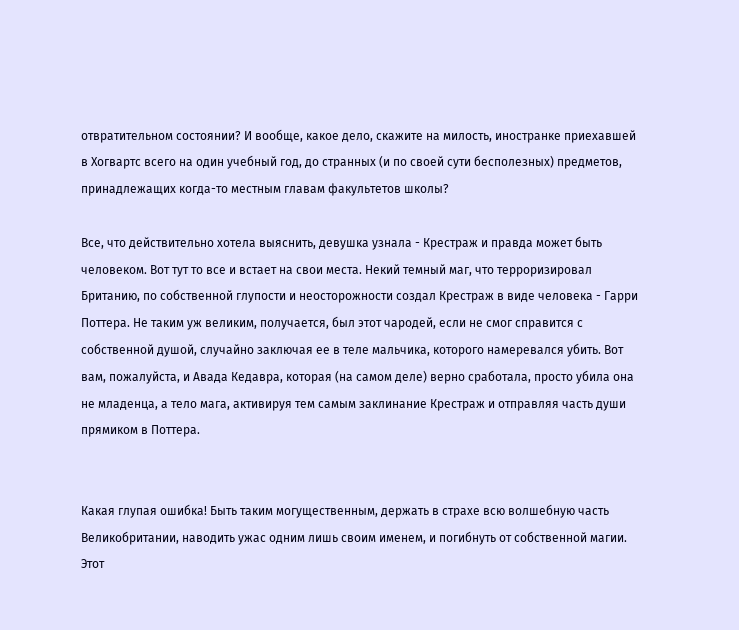отвратительном состоянии? И вообще, какое дело, скажите на милость, иностранке приехавшей в Хогвартс всего на один учебный год, до странных (и по своей сути бесполезных) предметов, принадлежащих когда-то местным главам факультетов школы?

Все, что действительно хотела выяснить, девушка узнала - Крестраж и правда может быть человеком. Вот тут то все и встает на свои места. Некий темный маг, что терроризировал Британию, по собственной глупости и неосторожности создал Крестраж в виде человека - Гарри Поттера. Не таким уж великим, получается, был этот чародей, если не смог справится с собственной душой, случайно заключая ее в теле мальчика, которого намеревался убить. Вот вам, пожалуйста, и Авада Кедавра, которая (на самом деле) верно сработала, просто убила она не младенца, а тело мага, активируя тем самым заклинание Крестраж и отправляя часть души прямиком в Поттера.


Какая глупая ошибка! Быть таким могущественным, держать в страхе всю волшебную часть Великобритании, наводить ужас одним лишь своим именем, и погибнуть от собственной магии. Этот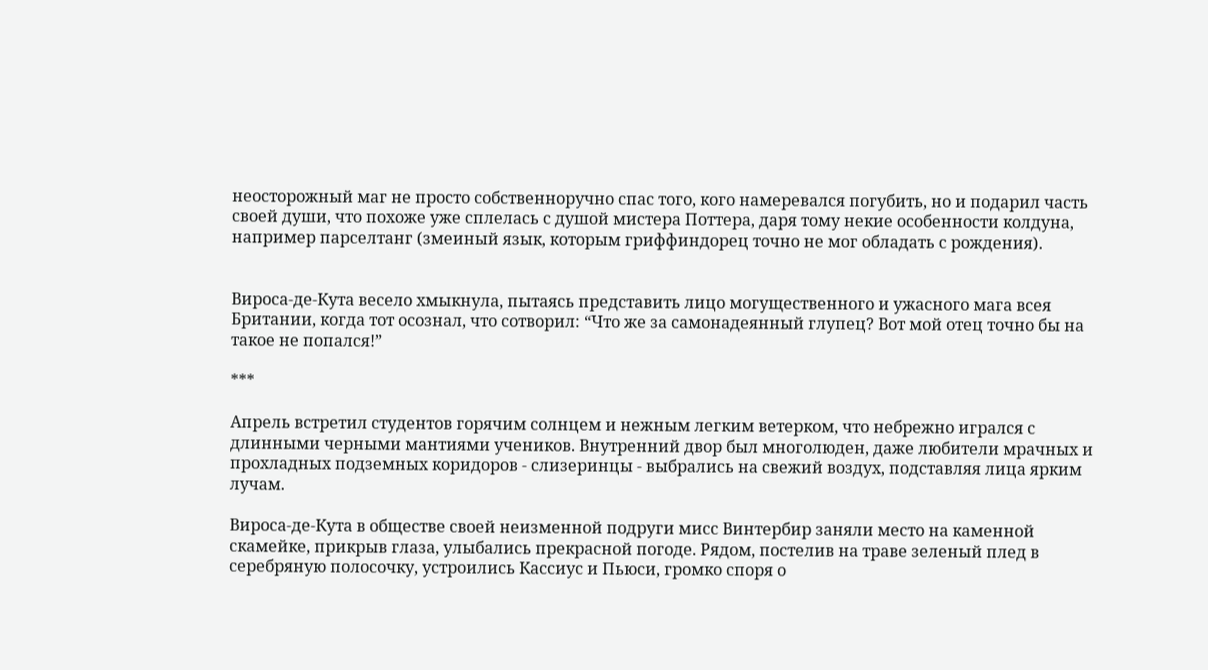неосторожный маг не просто собственноручно спас того, кого намеревался погубить, но и подарил часть своей души, что похоже уже сплелась с душой мистера Поттера, даря тому некие особенности колдуна, например парселтанг (змеиный язык, которым гриффиндорец точно не мог обладать с рождения).


Вироса-де-Кута весело хмыкнула, пытаясь представить лицо могущественного и ужасного мага всея Британии, когда тот осознал, что сотворил: “Что же за самонадеянный глупец? Вот мой отец точно бы на такое не попался!”

***

Апрель встретил студентов горячим солнцем и нежным легким ветерком, что небрежно игрался с длинными черными мантиями учеников. Внутренний двор был многолюден, даже любители мрачных и прохладных подземных коридоров - слизеринцы - выбрались на свежий воздух, подставляя лица ярким лучам.

Вироса-де-Кута в обществе своей неизменной подруги мисс Винтербир заняли место на каменной скамейке, прикрыв глаза, улыбались прекрасной погоде. Рядом, постелив на траве зеленый плед в серебряную полосочку, устроились Кассиус и Пьюси, громко споря о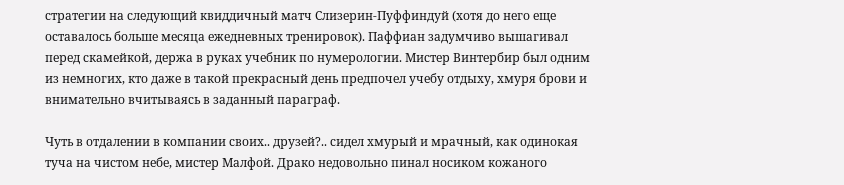стратегии на следующий квиддичный матч Слизерин-Пуффиндуй (хотя до него еще оставалось больше месяца ежедневных тренировок). Паффиан задумчиво вышагивал перед скамейкой, держа в руках учебник по нумерологии. Мистер Винтербир был одним из немногих, кто даже в такой прекрасный день предпочел учебу отдыху, хмуря брови и внимательно вчитываясь в заданный параграф.

Чуть в отдалении в компании своих.. друзей?.. сидел хмурый и мрачный, как одинокая туча на чистом небе, мистер Малфой. Драко недовольно пинал носиком кожаного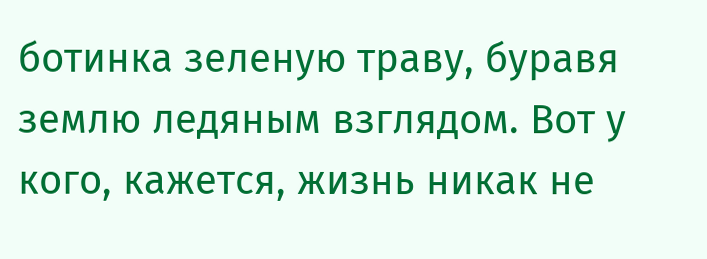ботинка зеленую траву, буравя землю ледяным взглядом. Вот у кого, кажется, жизнь никак не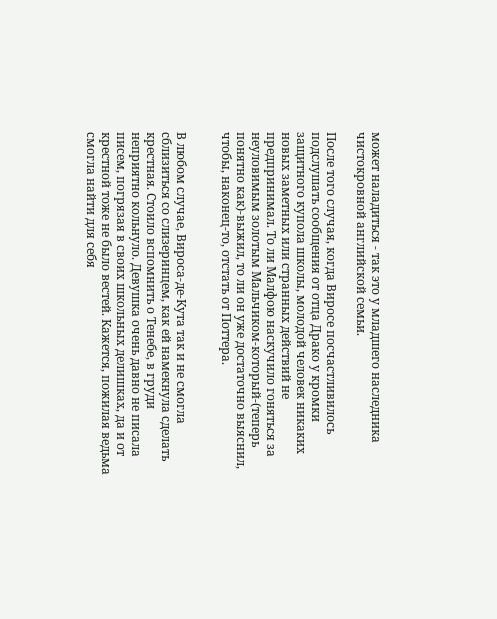может наладиться - так это у младшего наследника чистокровной английской семьи.

После того случая, когда Виросе посчастливилось подслушать сообщения от отца Драко у кромки защитного купола школы, молодой человек никаких новых заметных или странных действий не предпринимал. То ли Малфою наскучило гоняться за неуловимым золотым Мальчиком-который-(теперь понятно как)-выжил, то ли он уже достаточно выяснил, чтобы, наконец-то, отстать от Поттера.


В любом случае, Вироса-де-Кута так и не смогла сблизиться со слизеринцем, как ей намекнула сделать крестная. Стоило вспомнить о Тенебе, в груди неприятно кольнуло. Девушка очень давно не писала писем, погрязая в своих школьных делишках, да и от крестной тоже не было вестей. Кажется, пожилая ведьма смогла найти для себя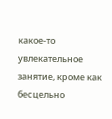какое-то увлекательное занятие, кроме как бесцельно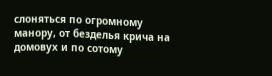слоняться по огромному манору, от безделья крича на домовух и по сотому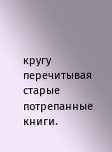кругу перечитывая старые потрепанные книги.